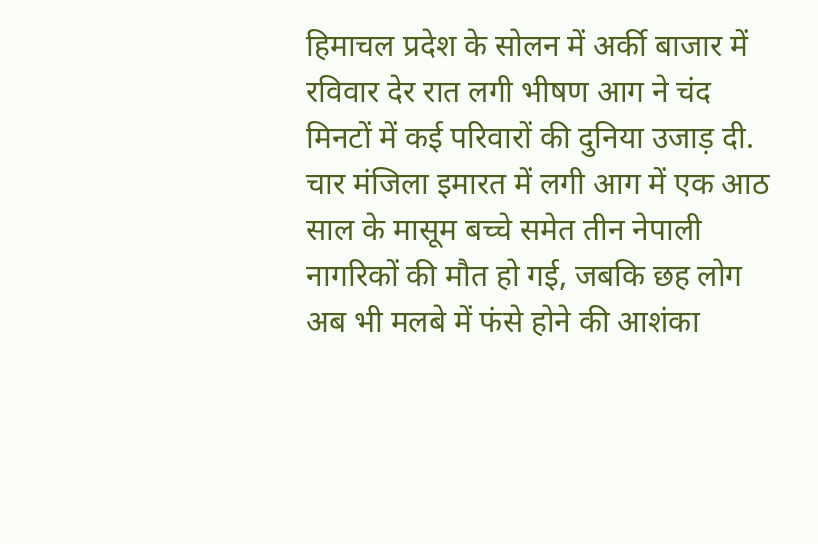हिमाचल प्रदेश के सोलन में अर्की बाजार में रविवार देर रात लगी भीषण आग ने चंद मिनटों में कई परिवारों की दुनिया उजाड़ दी. चार मंजिला इमारत में लगी आग में एक आठ साल के मासूम बच्चे समेत तीन नेपाली नागरिकों की मौत हो गई, जबकि छह लोग अब भी मलबे में फंसे होने की आशंका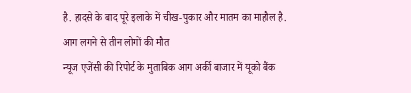है. हादसे के बाद पूरे इलाके में चीख-पुकार और मातम का माहौल है.
आग लगने से तीन लोगों की मौत
न्यूज एजेंसी की रिपोर्ट के मुताबिक आग अर्की बाजार में यूको बैंक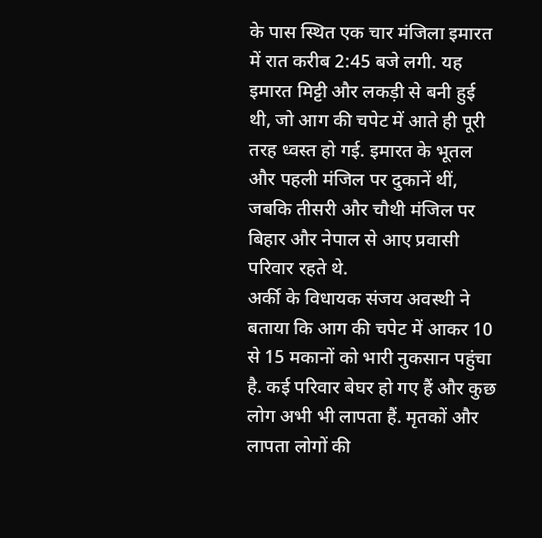के पास स्थित एक चार मंजिला इमारत में रात करीब 2:45 बजे लगी. यह इमारत मिट्टी और लकड़ी से बनी हुई थी, जो आग की चपेट में आते ही पूरी तरह ध्वस्त हो गई. इमारत के भूतल और पहली मंजिल पर दुकानें थीं, जबकि तीसरी और चौथी मंजिल पर बिहार और नेपाल से आए प्रवासी परिवार रहते थे.
अर्की के विधायक संजय अवस्थी ने बताया कि आग की चपेट में आकर 10 से 15 मकानों को भारी नुकसान पहुंचा है. कई परिवार बेघर हो गए हैं और कुछ लोग अभी भी लापता हैं. मृतकों और लापता लोगों की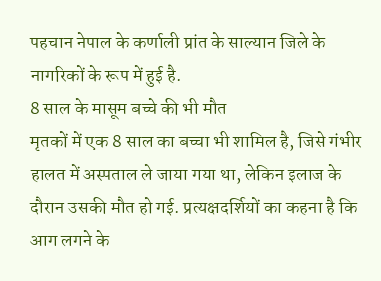पहचान नेपाल के कर्णाली प्रांत के साल्यान जिले के नागरिकों के रूप में हुई है.
8 साल के मासूम बच्चे की भी मौत
मृतकों में एक 8 साल का बच्चा भी शामिल है, जिसे गंभीर हालत में अस्पताल ले जाया गया था, लेकिन इलाज के दौरान उसकी मौत हो गई. प्रत्यक्षदर्शियों का कहना है कि आग लगने के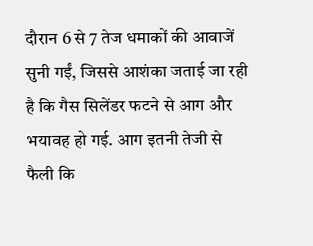दौरान 6 से 7 तेज धमाकों की आवाजें सुनी गईं, जिससे आशंका जताई जा रही है कि गैस सिलेंडर फटने से आग और भयावह हो गई. आग इतनी तेजी से फैली कि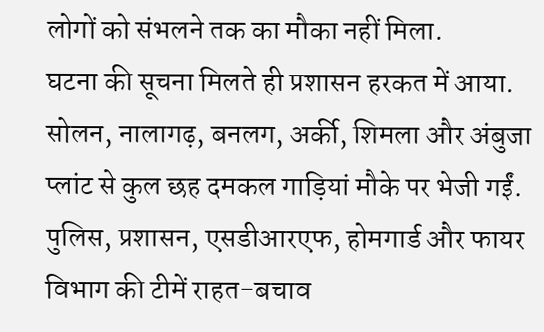लोगों को संभलने तक का मौका नहीं मिला.
घटना की सूचना मिलते ही प्रशासन हरकत में आया. सोलन, नालागढ़, बनलग, अर्की, शिमला और अंबुजा प्लांट से कुल छह दमकल गाड़ियां मौके पर भेजी गईं. पुलिस, प्रशासन, एसडीआरएफ, होमगार्ड और फायर विभाग की टीमें राहत-बचाव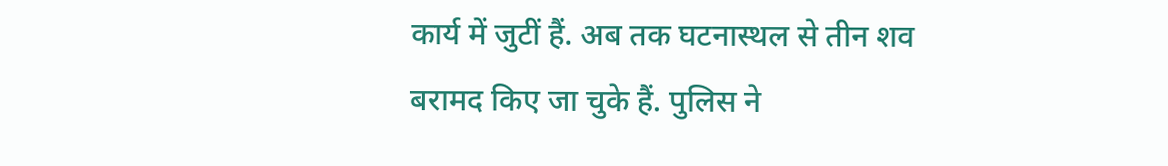कार्य में जुटीं हैं. अब तक घटनास्थल से तीन शव बरामद किए जा चुके हैं. पुलिस ने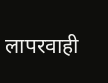लापरवाही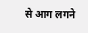से आग लगने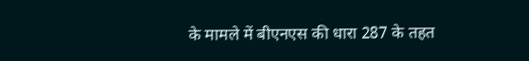के मामले में बीएनएस की धारा 287 के तहत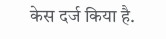केस दर्ज किया है.